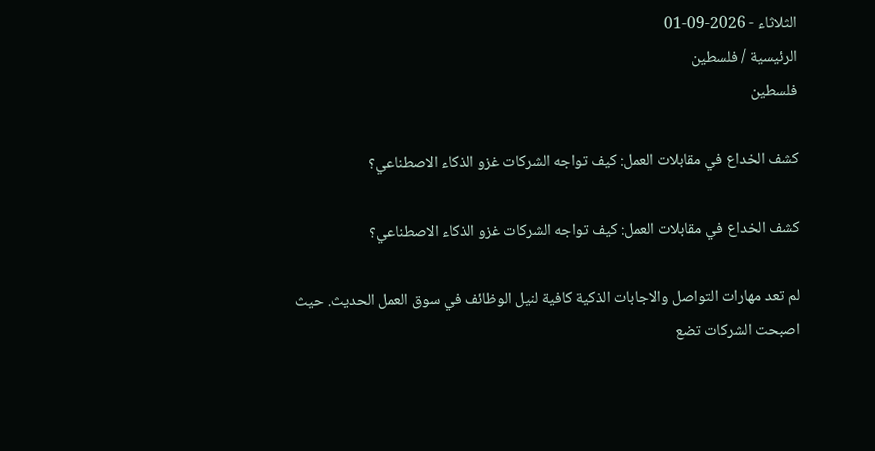الثلاثاء - 2026-09-01
الرئيسية / فلسطين
فلسطين

كشف الخداع في مقابلات العمل: كيف تواجه الشركات غزو الذكاء الاصطناعي؟

كشف الخداع في مقابلات العمل: كيف تواجه الشركات غزو الذكاء الاصطناعي؟

لم تعد مهارات التواصل والاجابات الذكية كافية لنيل الوظائف في سوق العمل الحديث. حيث اصبحت الشركات تضع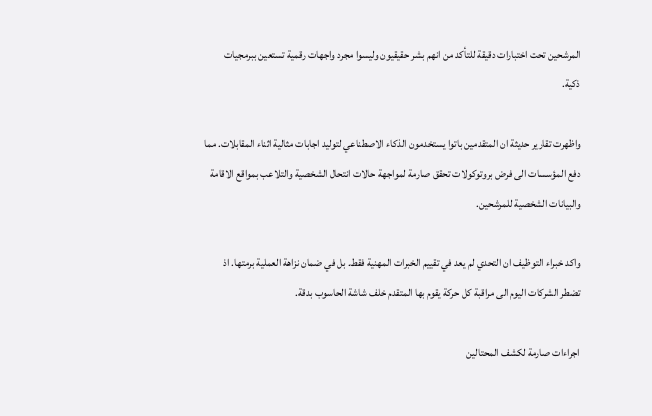المرشحين تحت اختبارات دقيقة للتأكد من انهم بشر حقيقيون وليسوا مجرد واجهات رقمية تستعين ببرمجيات ذكية.

واظهرت تقارير حديثة ان المتقدمين باتوا يستخدمون الذكاء الاصطناعي لتوليد اجابات مثالية اثناء المقابلات. مما دفع المؤسسات الى فرض بروتوكولات تحقق صارمة لمواجهة حالات انتحال الشخصية والتلاعب بمواقع الاقامة والبيانات الشخصية للمرشحين.

واكد خبراء التوظيف ان التحدي لم يعد في تقييم الخبرات المهنية فقط. بل في ضمان نزاهة العملية برمتها. اذ تضطر الشركات اليوم الى مراقبة كل حركة يقوم بها المتقدم خلف شاشة الحاسوب بدقة.

اجراءات صارمة لكشف المحتالين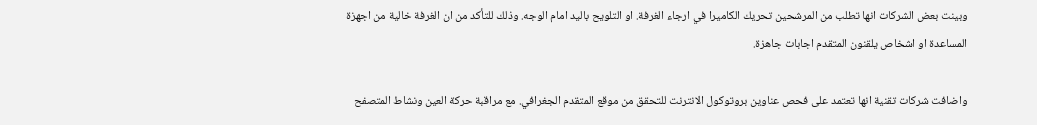وبينت بعض الشركات انها تطلب من المرشحين تحريك الكاميرا في ارجاء الغرفة. او التلويح باليد امام الوجه. وذلك للتأكد من ان الغرفة خالية من اجهزة المساعدة او اشخاص يلقنون المتقدم اجابات جاهزة.

واضافت شركات تقنية انها تعتمد على فحص عناوين بروتوكول الانترنت للتحقق من موقع المتقدم الجغرافي. مع مراقبة حركة العين ونشاط المتصفح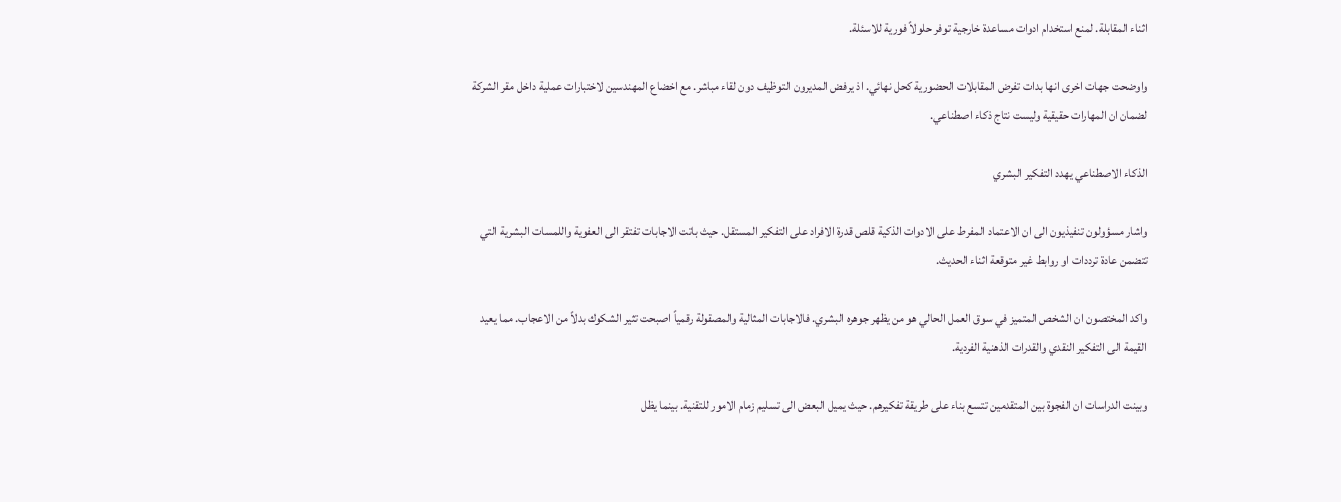اثناء المقابلة. لمنع استخدام ادوات مساعدة خارجية توفر حلولاً فورية للاسئلة.

واوضحت جهات اخرى انها بدات تفرض المقابلات الحضورية كحل نهائي. اذ يرفض المديرون التوظيف دون لقاء مباشر. مع اخضاع المهندسين لاختبارات عملية داخل مقر الشركة لضمان ان المهارات حقيقية وليست نتاج ذكاء اصطناعي.

الذكاء الاصطناعي يهدد التفكير البشري

واشار مسؤولون تنفيذيون الى ان الاعتماد المفرط على الادوات الذكية قلص قدرة الافراد على التفكير المستقل. حيث باتت الاجابات تفتقر الى العفوية واللمسات البشرية التي تتضمن عادة ترددات او روابط غير متوقعة اثناء الحديث.

واكد المختصون ان الشخص المتميز في سوق العمل الحالي هو من يظهر جوهره البشري. فالاجابات المثالية والمصقولة رقمياً اصبحت تثير الشكوك بدلاً من الاعجاب. مما يعيد القيمة الى التفكير النقدي والقدرات الذهنية الفردية.

وبينت الدراسات ان الفجوة بين المتقدمين تتسع بناء على طريقة تفكيرهم. حيث يميل البعض الى تسليم زمام الامور للتقنية. بينما يظل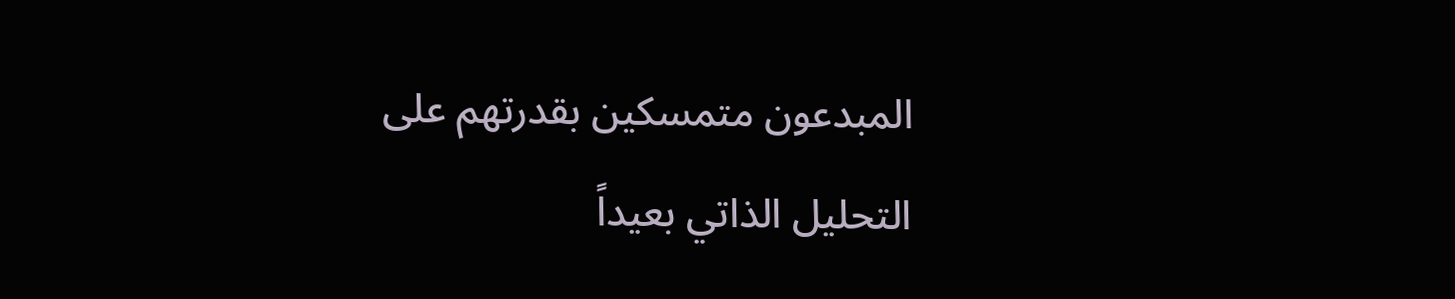المبدعون متمسكين بقدرتهم على التحليل الذاتي بعيداً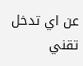عن اي تدخل تقني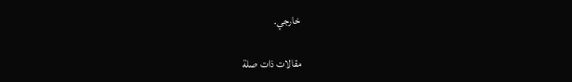خارجي.

مقالات ذات صلة